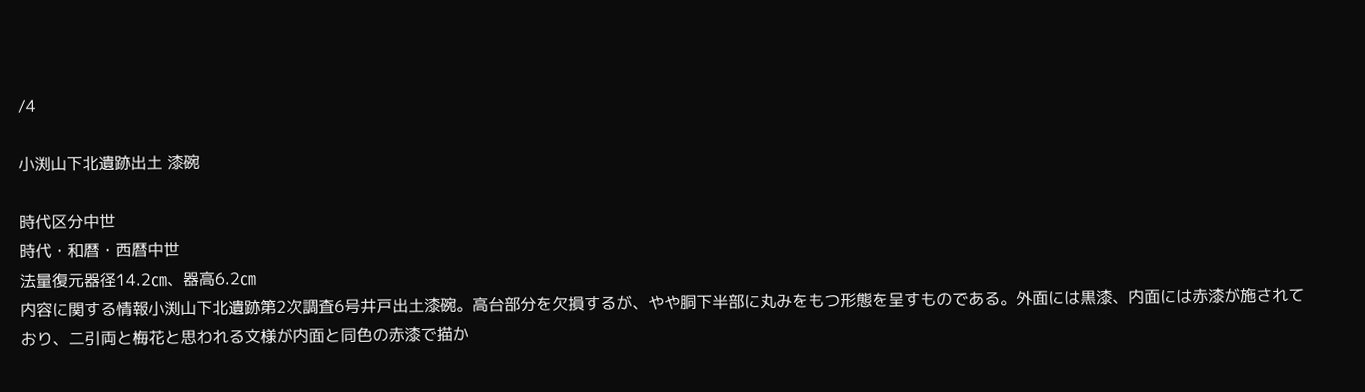/4

小渕山下北遺跡出土 漆碗

時代区分中世
時代・和暦・西暦中世
法量復元器径14.2㎝、器高6.2㎝
内容に関する情報小渕山下北遺跡第2次調査6号井戸出土漆碗。高台部分を欠損するが、やや胴下半部に丸みをもつ形態を呈すものである。外面には黒漆、内面には赤漆が施されており、二引両と梅花と思われる文様が内面と同色の赤漆で描か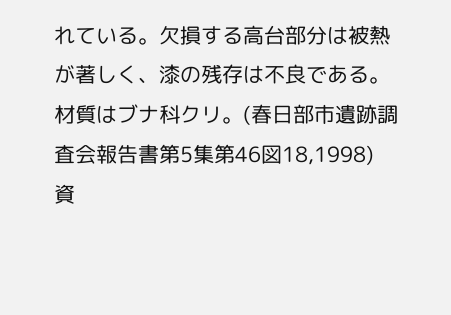れている。欠損する高台部分は被熱が著しく、漆の残存は不良である。材質はブナ科クリ。(春日部市遺跡調査会報告書第5集第46図18,1998)
資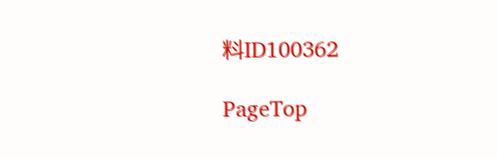料ID100362

PageTop